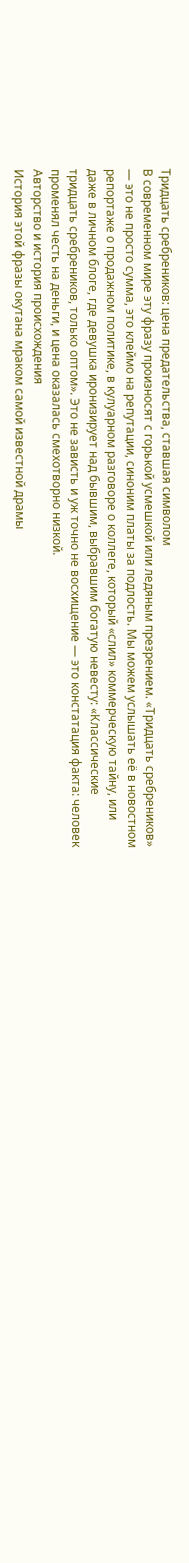Тридцать сребреников: цена предательства, ставшая символом
В современном мире эту фразу произносят с горькой усмешкой или ледяным презрением. «Тридцать сребреников» — это не просто сумма, это клеймо на репутации, синоним платы за подлость. Мы можем услышать её в новостном репортаже о продажном политике, в кулуарном разговоре о коллеге, который «слил» коммерческую тайну, или даже в личном блоге, где девушка иронизирует над бывшим, выбравшим богатую невесту: «Классические тридцать сребреников, только оптом». Это не зависть и уж точно не восхищение — это констатация факта: человек променял честь на деньги, и цена оказалась смехотворно низкой.
Авторство и история происхождения
История этой фразы окутана мраком самой известной драмы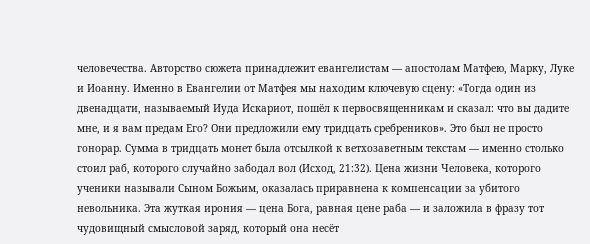человечества. Авторство сюжета принадлежит евангелистам — апостолам Матфею, Марку, Луке и Иоанну. Именно в Евангелии от Матфея мы находим ключевую сцену: «Тогда один из двенадцати, называемый Иуда Искариот, пошёл к первосвященникам и сказал: что вы дадите мне, и я вам предам Его? Они предложили ему тридцать сребреников». Это был не просто гонорар. Сумма в тридцать монет была отсылкой к ветхозаветным текстам — именно столько стоил раб, которого случайно забодал вол (Исход, 21:32). Цена жизни Человека, которого ученики называли Сыном Божьим, оказалась приравнена к компенсации за убитого невольника. Эта жуткая ирония — цена Бога, равная цене раба — и заложила в фразу тот чудовищный смысловой заряд, который она несёт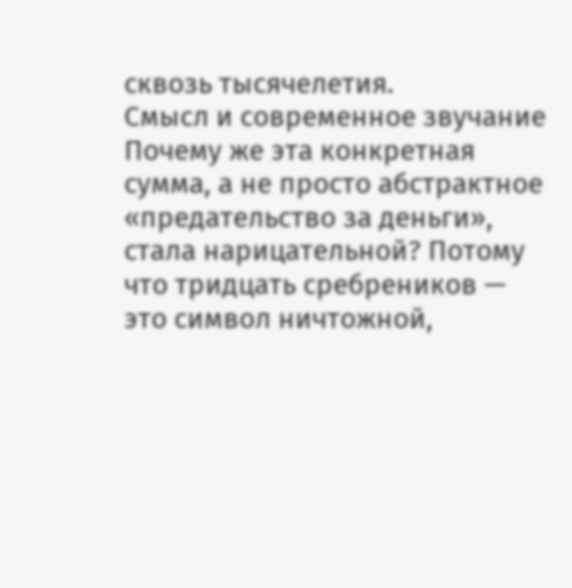сквозь тысячелетия.
Смысл и современное звучание
Почему же эта конкретная сумма, а не просто абстрактное «предательство за деньги», стала нарицательной? Потому что тридцать сребреников — это символ ничтожной,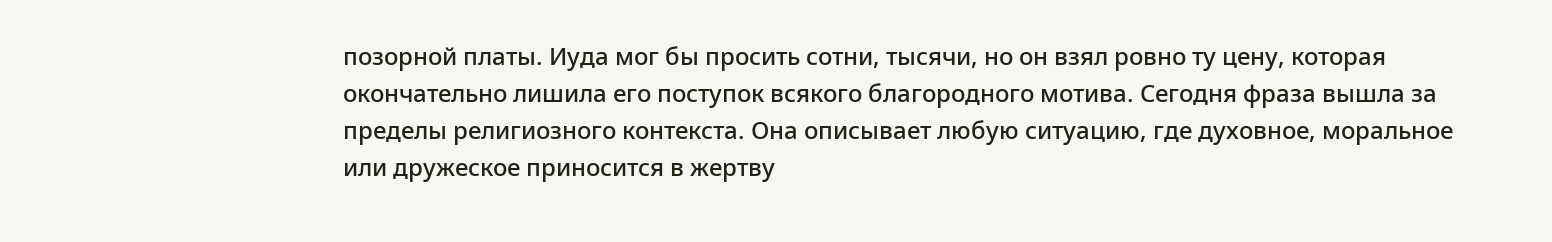позорной платы. Иуда мог бы просить сотни, тысячи, но он взял ровно ту цену, которая окончательно лишила его поступок всякого благородного мотива. Сегодня фраза вышла за пределы религиозного контекста. Она описывает любую ситуацию, где духовное, моральное или дружеское приносится в жертву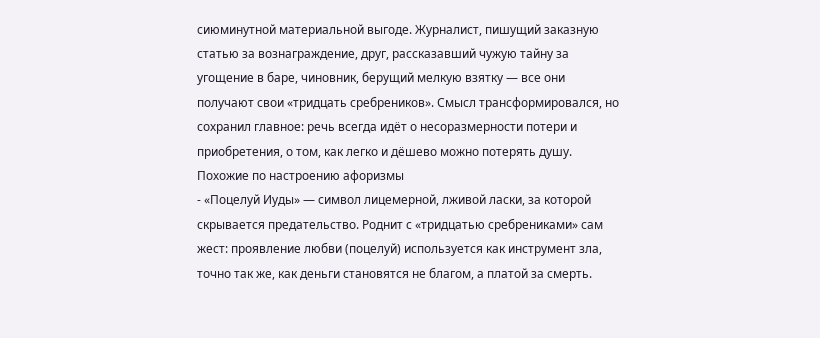сиюминутной материальной выгоде. Журналист, пишущий заказную статью за вознаграждение, друг, рассказавший чужую тайну за угощение в баре, чиновник, берущий мелкую взятку — все они получают свои «тридцать сребреников». Смысл трансформировался, но сохранил главное: речь всегда идёт о несоразмерности потери и приобретения, о том, как легко и дёшево можно потерять душу.
Похожие по настроению афоризмы
- «Поцелуй Иуды» — символ лицемерной, лживой ласки, за которой скрывается предательство. Роднит с «тридцатью сребрениками» сам жест: проявление любви (поцелуй) используется как инструмент зла, точно так же, как деньги становятся не благом, а платой за смерть.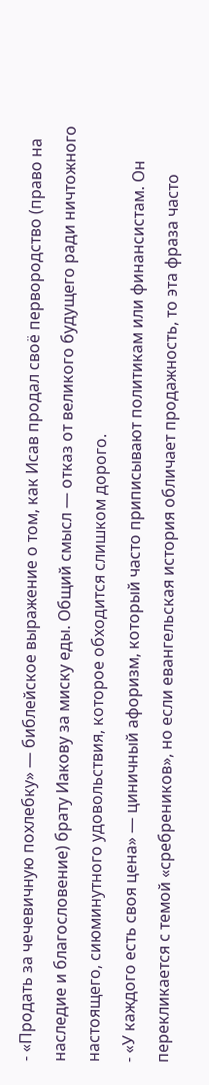- «Продать за чечевичную похлебку» — библейское выражение о том, как Исав продал своё первородство (право на наследие и благословение) брату Иакову за миску еды. Общий смысл — отказ от великого будущего ради ничтожного настоящего, сиюминутного удовольствия, которое обходится слишком дорого.
- «У каждого есть своя цена» — циничный афоризм, который часто приписывают политикам или финансистам. Он перекликается с темой «сребреников», но если евангельская история обличает продажность, то эта фраза часто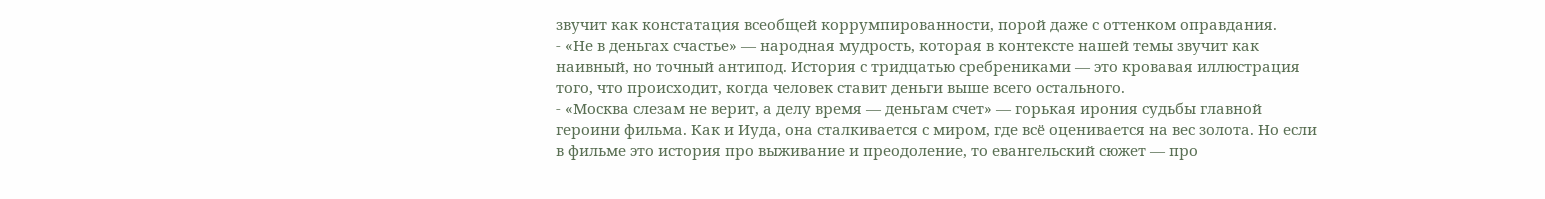звучит как констатация всеобщей коррумпированности, порой даже с оттенком оправдания.
- «Не в деньгах счастье» — народная мудрость, которая в контексте нашей темы звучит как наивный, но точный антипод. История с тридцатью сребрениками — это кровавая иллюстрация того, что происходит, когда человек ставит деньги выше всего остального.
- «Москва слезам не верит, а делу время — деньгам счет» — горькая ирония судьбы главной героини фильма. Как и Иуда, она сталкивается с миром, где всё оценивается на вес золота. Но если в фильме это история про выживание и преодоление, то евангельский сюжет — про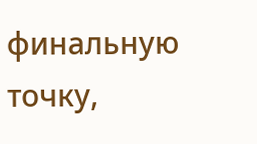финальную точку,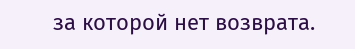за которой нет возврата.